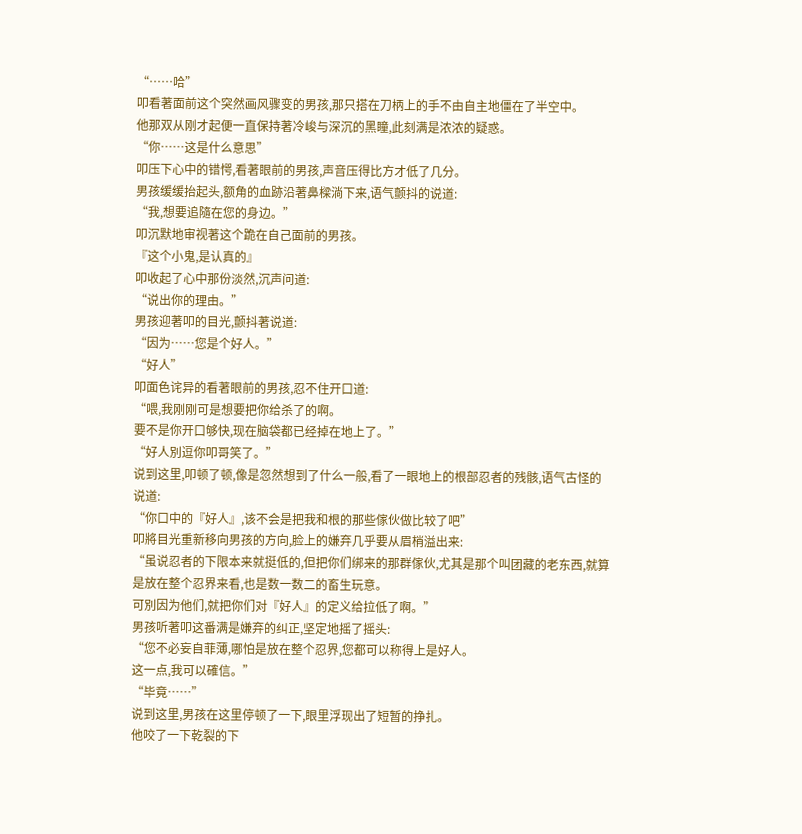“……哈”
叩看著面前这个突然画风骤变的男孩,那只搭在刀柄上的手不由自主地僵在了半空中。
他那双从刚才起便一直保持著冷峻与深沉的黑瞳,此刻满是浓浓的疑惑。
“你……这是什么意思”
叩压下心中的错愕,看著眼前的男孩,声音压得比方才低了几分。
男孩缓缓抬起头,额角的血跡沿著鼻樑淌下来,语气颤抖的说道:
“我,想要追隨在您的身边。”
叩沉默地审视著这个跪在自己面前的男孩。
『这个小鬼,是认真的』
叩收起了心中那份淡然,沉声问道:
“说出你的理由。”
男孩迎著叩的目光,颤抖著说道:
“因为……您是个好人。”
“好人”
叩面色诧异的看著眼前的男孩,忍不住开口道:
“喂,我刚刚可是想要把你给杀了的啊。
要不是你开口够快,现在脑袋都已经掉在地上了。”
“好人別逗你叩哥笑了。”
说到这里,叩顿了顿,像是忽然想到了什么一般,看了一眼地上的根部忍者的残骸,语气古怪的说道:
“你口中的『好人』,该不会是把我和根的那些傢伙做比较了吧”
叩將目光重新移向男孩的方向,脸上的嫌弃几乎要从眉梢溢出来:
“虽说忍者的下限本来就挺低的,但把你们绑来的那群傢伙,尤其是那个叫团藏的老东西,就算是放在整个忍界来看,也是数一数二的畜生玩意。
可別因为他们,就把你们对『好人』的定义给拉低了啊。”
男孩听著叩这番满是嫌弃的纠正,坚定地摇了摇头:
“您不必妄自菲薄,哪怕是放在整个忍界,您都可以称得上是好人。
这一点,我可以確信。”
“毕竟……”
说到这里,男孩在这里停顿了一下,眼里浮现出了短暂的挣扎。
他咬了一下乾裂的下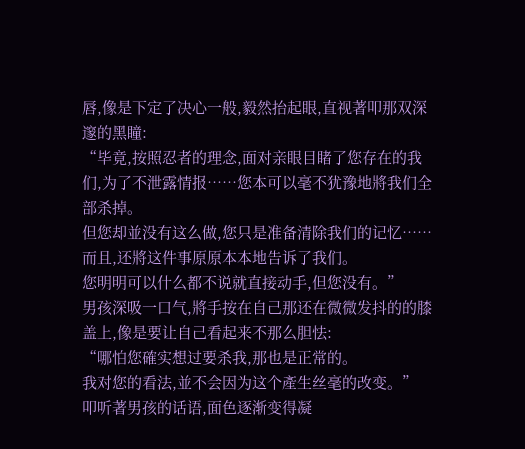唇,像是下定了决心一般,毅然抬起眼,直视著叩那双深邃的黑瞳:
“毕竟,按照忍者的理念,面对亲眼目睹了您存在的我们,为了不泄露情报……您本可以毫不犹豫地將我们全部杀掉。
但您却並没有这么做,您只是准备清除我们的记忆……而且,还將这件事原原本本地告诉了我们。
您明明可以什么都不说就直接动手,但您没有。”
男孩深吸一口气,將手按在自己那还在微微发抖的的膝盖上,像是要让自己看起来不那么胆怯:
“哪怕您確实想过要杀我,那也是正常的。
我对您的看法,並不会因为这个產生丝毫的改变。”
叩听著男孩的话语,面色逐渐变得凝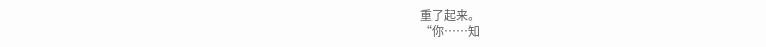重了起来。
“你……知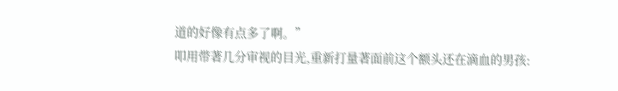道的好像有点多了啊。”
叩用带著几分审视的目光,重新打量著面前这个额头还在滴血的男孩: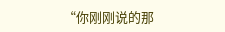“你刚刚说的那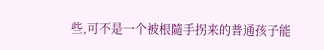些,可不是一个被根隨手拐来的普通孩子能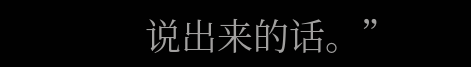说出来的话。”